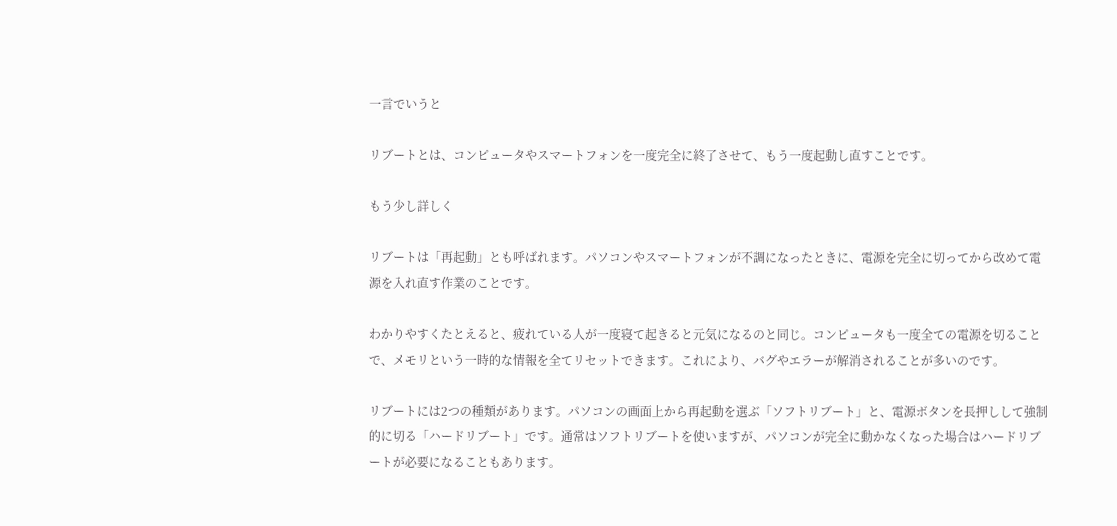一言でいうと

リブートとは、コンピュータやスマートフォンを一度完全に終了させて、もう一度起動し直すことです。

もう少し詳しく

リブートは「再起動」とも呼ばれます。パソコンやスマートフォンが不調になったときに、電源を完全に切ってから改めて電源を入れ直す作業のことです。

わかりやすくたとえると、疲れている人が一度寝て起きると元気になるのと同じ。コンピュータも一度全ての電源を切ることで、メモリという一時的な情報を全てリセットできます。これにより、バグやエラーが解消されることが多いのです。

リブートには2つの種類があります。パソコンの画面上から再起動を選ぶ「ソフトリブート」と、電源ボタンを長押しして強制的に切る「ハードリブート」です。通常はソフトリブートを使いますが、パソコンが完全に動かなくなった場合はハードリブートが必要になることもあります。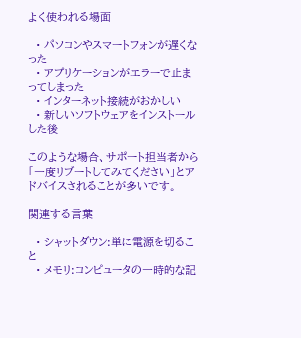よく使われる場面

  • パソコンやスマートフォンが遅くなった
  • アプリケーションがエラーで止まってしまった
  • インターネット接続がおかしい
  • 新しいソフトウェアをインストールした後

このような場合、サポート担当者から「一度リブートしてみてください」とアドバイスされることが多いです。

関連する言葉

  • シャットダウン:単に電源を切ること
  • メモリ:コンピュータの一時的な記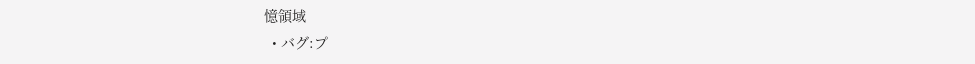憶領域
  • バグ:プ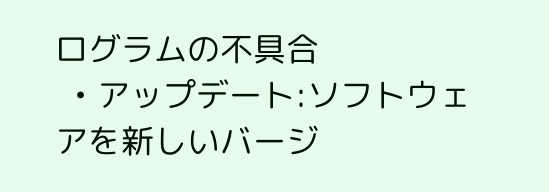ログラムの不具合
  • アップデート:ソフトウェアを新しいバージ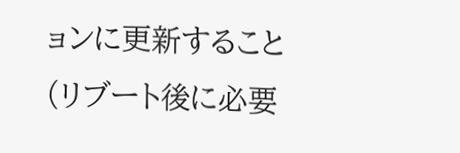ョンに更新すること(リブート後に必要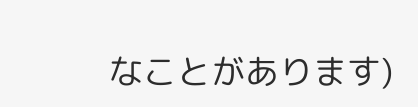なことがあります)